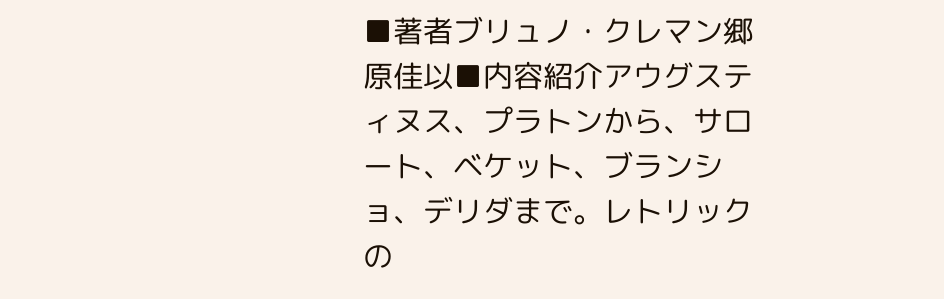■著者ブリュノ・クレマン郷原佳以■内容紹介アウグスティヌス、プラトンから、サロート、ベケット、ブランショ、デリダまで。レトリックの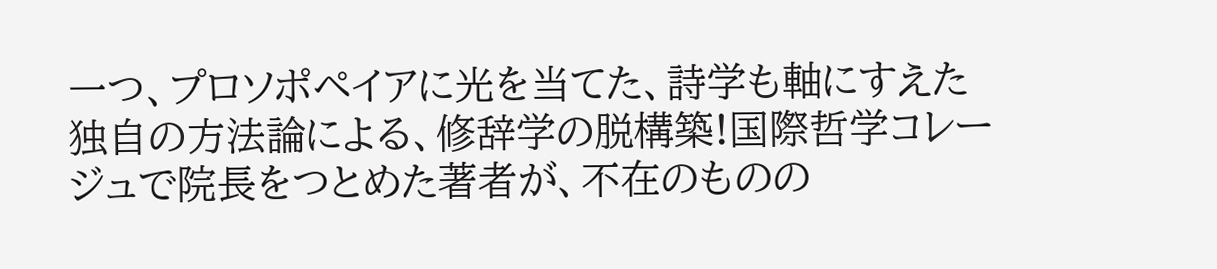一つ、プロソポペイアに光を当てた、詩学も軸にすえた独自の方法論による、修辞学の脱構築!国際哲学コレージュで院長をつとめた著者が、不在のものの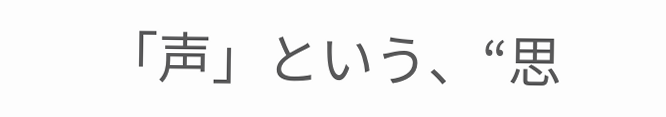「声」という、“思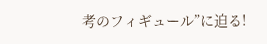考のフィギュール”に迫る!